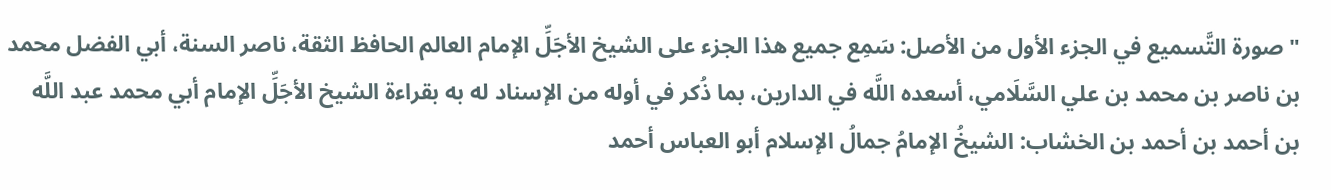" صورة التَّسميع في الجزء الأول من الأصل: سَمِع جميع هذا الجزء على الشيخ الأجَلِّ الإمام العالم الحافظ الثقة، ناصر السنة، أبي الفضل محمد بن ناصر بن محمد بن علي السَّلَامي، أسعده اللَّه في الدارين، بما ذُكر في أوله من الإسناد له به بقراءة الشيخ الأجَلِّ الإمام أبي محمد عبد اللَّه بن أحمد بن أحمد بن الخشاب: الشيخُ الإمامُ جمالُ الإسلام أبو العباس أحمد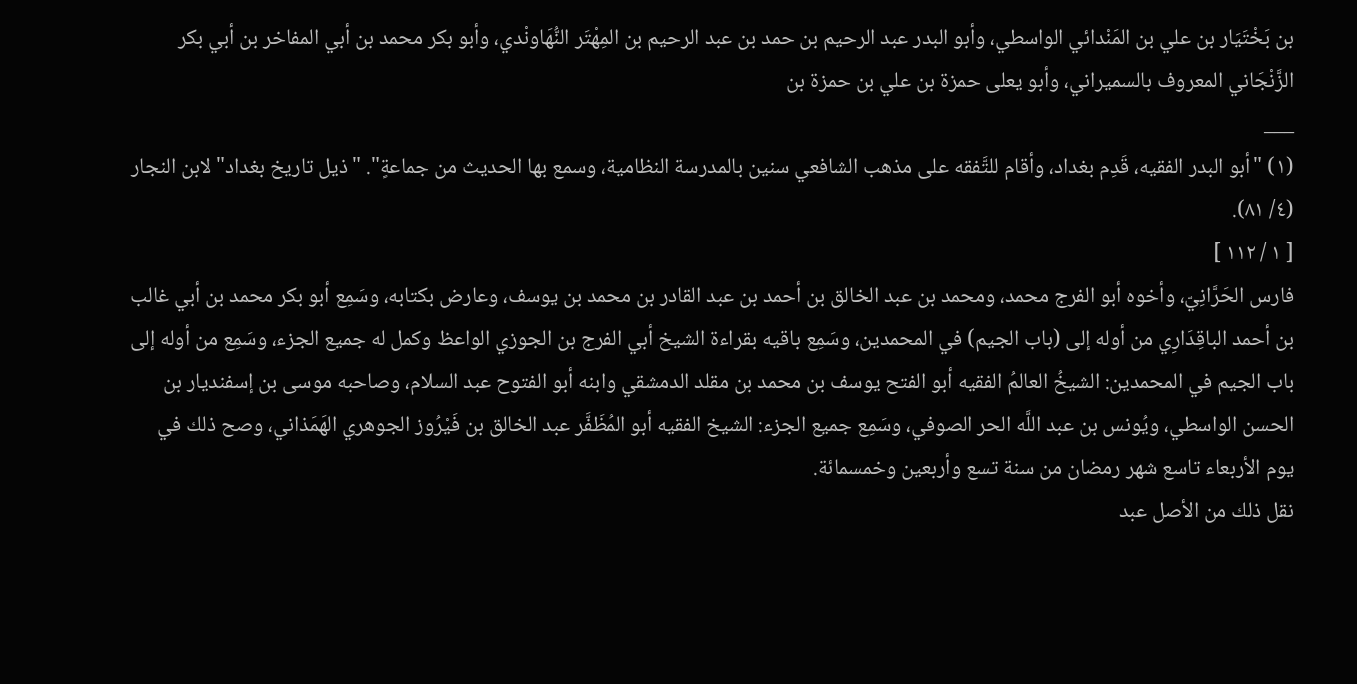بن بَخْتَيَار بن علي بن المَنْدائي الواسطي، وأبو البدر عبد الرحيم بن حمد بن عبد الرحيم بن المِهْتَر النُّهَاونْدي، وأبو بكر محمد بن أبي المفاخر بن أبي بكر الزَّنْجَاني المعروف بالسميراني، وأبو يعلى حمزة بن علي بن حمزة بن
___
(١) "أبو البدر الفقيه، قَدِم بغداد، وأقام للتَّفقه على مذهب الشافعي سنين بالمدرسة النظامية، وسمع بها الحديث من جماعةٍ". "ذيل تاريخ بغداد" لابن النجار (٤/ ٨١).
[ ١ / ١١٢ ]
فارس الحَرَّانِيّ، وأخوه أبو الفرج محمد، ومحمد بن عبد الخالق بن أحمد بن عبد القادر بن محمد بن يوسف، وعارض بكتابه، وسَمِع أبو بكر محمد بن أبي غالب بن أحمد الباقِدَارِي من أوله إلى (باب الجيم) في المحمدين، وسَمِع باقيه بقراءة الشيخ أبي الفرج بن الجوزي الواعظ وكمل له جميع الجزء، وسَمِع من أوله إلى باب الجيم في المحمدين: الشيخُ العالمُ الفقيه أبو الفتح يوسف بن محمد بن مقلد الدمشقي وابنه أبو الفتوح عبد السلام، وصاحبه موسى بن إسفنديار بن الحسن الواسطي، ويُونس بن عبد اللَّه الحر الصوفي، وسَمِع جميع الجزء: الشيخ الفقيه أبو المُظَفَّر عبد الخالق بن فَيْرُوز الجوهري الهَمَذاني، وصح ذلك في يوم الأربعاء تاسع شهر رمضان من سنة تسع وأربعين وخمسمائة.
نقل ذلك من الأصل عبد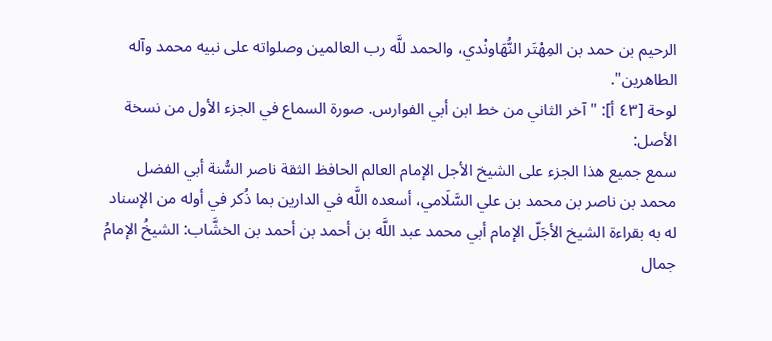الرحيم بن حمد بن المِهْتَر النُّهَاونْدي، والحمد للَّه رب العالمين وصلواته على نبيه محمد وآله الطاهرين".
لوحة [٤٣ أ]: "آخر الثاني من خط ابن أبي الفوارس. صورة السماع في الجزء الأول من نسخة الأصل:
سمع جميع هذا الجزء على الشيخ الأجل الإمام العالم الحافظ الثقة ناصر السُّنة أبي الفضل محمد بن ناصر بن محمد بن علي السَّلَامي، أسعده اللَّه في الدارين بما ذُكر في أوله من الإسناد له به بقراءة الشيخ الأجَلّ الإمام أبي محمد عبد اللَّه بن أحمد بن أحمد بن الخشَّاب: الشيخُ الإمامُ جمال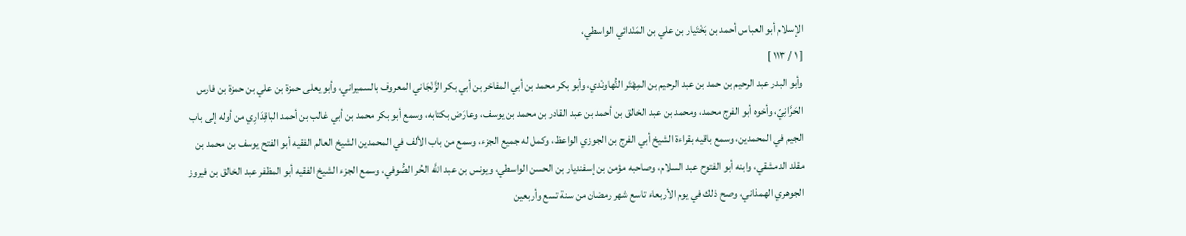الإسلام أبو العباس أحمد بن بَخْتَيار بن علي بن المَنْدائي الواسطي،
[ ١ / ١١٣ ]
وأبو البدر عبد الرحيم بن حمد بن عبد الرحيم بن المِهْتَر النُّهاونْدي، وأبو بكر محمد بن أبي المفاخر بن أبي بكر الزَّنْجَاني المعروف بالسميراني، وأبو يعلى حمزة بن علي بن حمزة بن فارس الحَرَّانِيّ، وأخوه أبو الفرج محمد، ومحمد بن عبد الخالق بن أحمد بن عبد القادر بن محمد بن يوسف، وعارَض بكتابه، وسمع أبو بكر محمد بن أبي غالب بن أحمد الباقِدَارِي من أوله إلى باب الجيم في المحمدين، وسمع باقيه بقراءة الشيخ أبي الفرج بن الجوزي الواعظ، وكمل له جميع الجزء، وسمع من باب الألف في المحمدين الشيخ العالم الفقيه أبو الفتح يوسف بن محمد بن مقلد الدمشقي، وابنه أبو الفتوح عبد السلام، وصاحبه مؤمن بن إسفنديار بن الحسن الواسطي، ويونس بن عبد اللَّه الحُر الصُّوفي، وسمع الجزء الشيخ الفقيه أبو المظفر عبد الخالق بن فيروز الجوهري الهمذاني، وصح ذلك في يوم الأربعاء تاسع شهر رمضان من سنة تسع وأربعين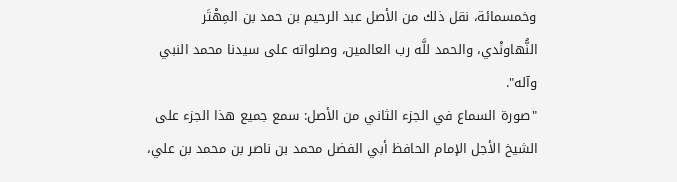وخمسمائة، نقل ذلك من الأصل عبد الرحيم بن حمد بن المِهْتَر النُّهاونْدي، والحمد للَّه رب العالمين، وصلواته على سيدنا محمد النبي وآله".
"صورة السماع في الجزء الثاني من الأصل: سمع جميع هذا الجزء على الشيخ الأجل الإمام الحافظ أبي الفضل محمد بن ناصر بن محمد بن علي،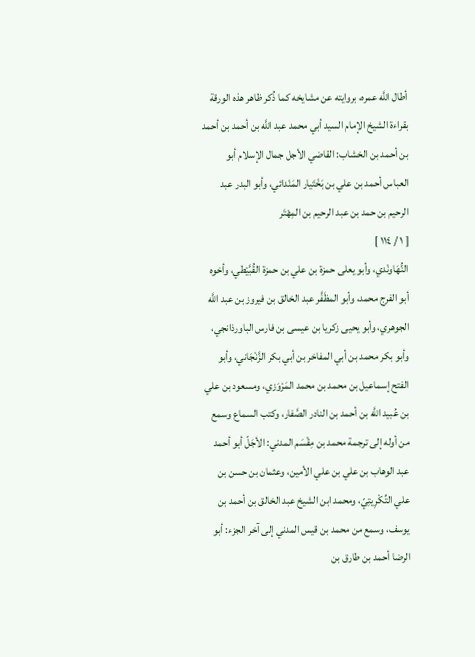أطال اللَّه عمره، بروايته عن مشايخه كما ذُكر ظاهر هذه الورقة بقراءة الشيخ الإمام السيد أبي محمد عبد اللَّه بن أحمد بن أحمد بن أحمد بن الخشاب: القاضي الأجل جمال الإسلام أبو العباس أحمد بن علي بن بَخْتَيار المَنْدائي، وأبو البدر عبد الرحيم بن حمد بن عبد الرحيم بن المِهْتَر
[ ١ / ١١٤ ]
النُّهَاونْدي، وأبو يعلى حمزة بن علي بن حمزة القُبَّيْطي، وأخوه أبو الفرج محمد، وأبو المظَفَّر عبد الخالق بن فيروز بن عبد اللَّه الجوهري، وأبو يحيى زكريا بن عيسى بن فارس الباورذانجي، وأبو بكر محمد بن أبي المفاخر بن أبي بكر الزَّنْجَاني، وأبو الفتح إسماعيل بن محمد بن محمد المَرْوَزي، ومسعود بن علي بن عُبيد اللَّه بن أحمد بن النادر الصَّفار، وكتب السماع وسمع من أوله إلى ترجمة محمد بن مِقْسَم المدني: الأجَلّ أبو أحمد عبد الوهاب بن علي بن علي الأمين، وعثمان بن حسن بن علي التِّكْرِيتِيّ، ومحمد ابن الشيخ عبد الخالق بن أحمد بن يوسف، وسمع من محمد بن قيس المدني إلى آخر الجزء: أبو الرضا أحمد بن طارق بن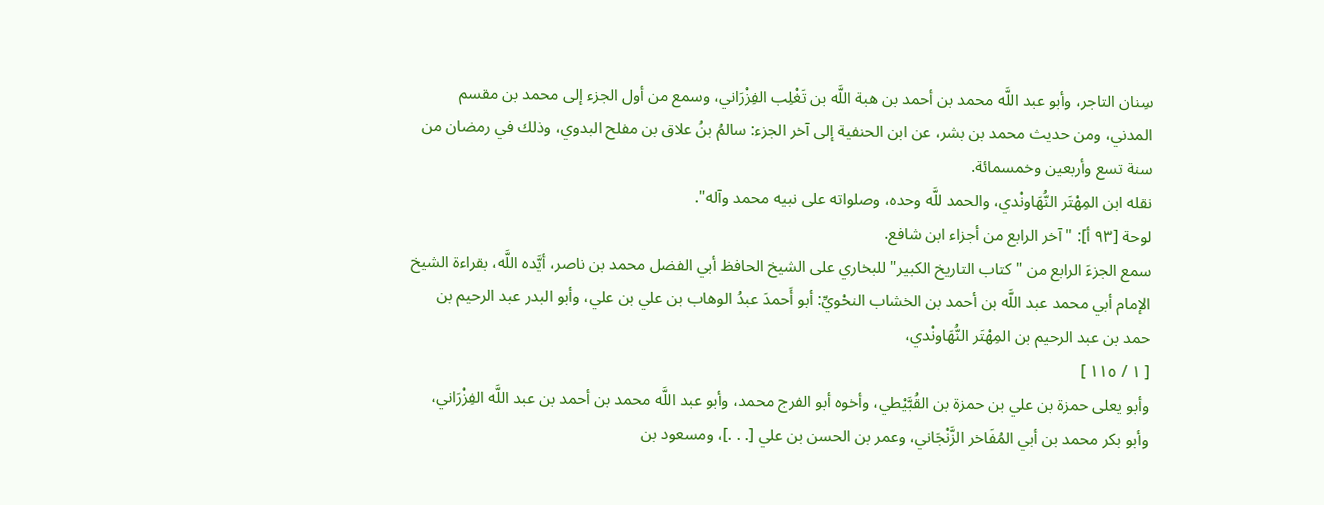سِنان التاجر، وأبو عبد اللَّه محمد بن أحمد بن هبة اللَّه بن تَغْلِب الفِزْرَاني، وسمع من أول الجزء إلى محمد بن مقسم المدني، ومن حديث محمد بن بشر، عن ابن الحنفية إلى آخر الجزء: سالمُ بنُ علاق بن مفلح البدوي، وذلك في رمضان من سنة تسع وأربعين وخمسمائة.
نقله ابن المِهْتَر النُّهَاونْدي، والحمد للَّه وحده، وصلواته على نبيه محمد وآله".
لوحة [٩٣ أ]: "آخر الرابع من أجزاء ابن شافع.
سمع الجزءَ الرابع من "كتاب التاريخ الكبير" للبخاري على الشيخ الحافظ أبي الفضل محمد بن ناصر، أيَّده اللَّه، بقراءة الشيخ الإمام أبي محمد عبد اللَّه بن أحمد بن الخشاب النحْويِّ: أبو أَحمدَ عبدُ الوهاب بن علي بن علي، وأبو البدر عبد الرحيم بن حمد بن عبد الرحيم بن المِهْتَر النُّهَاونْدي،
[ ١ / ١١٥ ]
وأبو يعلى حمزة بن علي بن حمزة بن القُبَّيْطي، وأخوه أبو الفرج محمد، وأبو عبد اللَّه محمد بن أحمد بن عبد اللَّه الفِزْرَاني، وأبو بكر محمد بن أبي المُفَاخر الزَّنْجَاني، وعمر بن الحسن بن علي [. . .]، ومسعود بن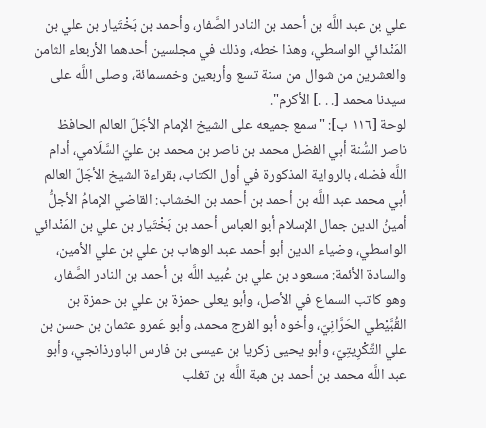علي بن عبد اللَّه بن أحمد بن النادر الصَّفار، وأحمد بن بَخْتَيار بن علي بن المَنْدائي الواسطي، وهذا خطه، وذلك في مجلسين أحدهما الأربعاء الثامن والعشرين من شوال من سنة تسع وأربعين وخمسمائة، وصلى اللَّه على سيدنا محمد [. . .] الأكرم".
لوحة [١١٦ ب]: "سمع جميعه على الشيخ الإمام الأجَلّ العالم الحافظ ناصر السُّنة أبي الفضل محمد بن ناصر بن محمد بن عليّ السَّلَامي، أدام اللَّه فضله، بالرواية المذكورة في أول الكتاب، بقراءة الشيخ الأجَلّ العالم أبي محمد عبد اللَّه بن أحمد بن أحمد بن الخشاب: القاضي الإمامُ الأجلُّ أمينُ الدين جمال الإسلام أبو العباس أحمد بن بَخْتَيار بن علي بن المَنْدائي الواسطي، وضياء الدين أبو أحمد عبد الوهاب بن علي بن علي الأمين، والسادة الأئمة: مسعود بن علي بن عُبيد اللَّه بن أحمد بن النادر الصَّفار، وهو كاتب السماع في الأصل، وأبو يعلى حمزة بن علي بن حمزة بن القُبَّيْطي الحَرَّانِيّ، وأخوه أبو الفرج محمد، وأبو عَمرو عثمان بن حسن بن علي التِّكْرِيتِيّ، وأبو يحيى زكريا بن عيسى بن فارس الباورذانجي، وأبو عبد اللَّه محمد بن أحمد بن هبة اللَّه بن تغلب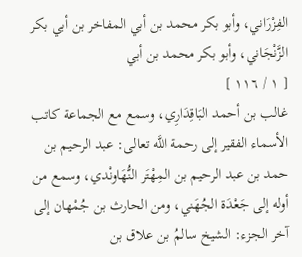الفِزْرَاني، وأبو بكر محمد بن أبي المفاخر بن أبي بكر الزَّنْجَاني، وأبو بكر محمد بن أبي
[ ١ / ١١٦ ]
غالب بن أحمد البَاقِدَارِي، وسمع مع الجماعة كاتب الأسماء الفقير إلى رحمة اللَّه تعالى: عبد الرحيم بن حمد بن عبد الرحيم بن المِهْتَر النُّهَاونْدي، وسمع من أوله إلى جَعْدَة الجُهَني، ومن الحارث بن جُمْهان إلى آخر الجزء: الشيخ سالمُ بن علاق بن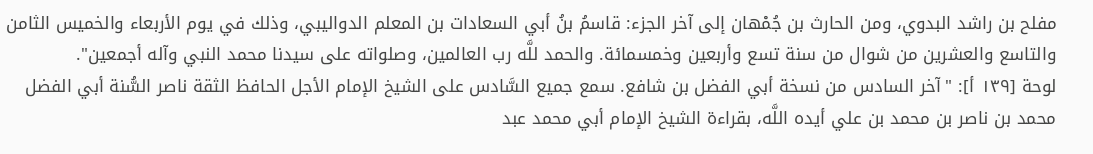مفلح بن راشد البدوي، ومن الحارث بن جُمْهان إلى آخر الجزء: قاسمُ بنُ أبي السعادات بن المعلم الدواليبي، وذلك في يوم الأربعاء والخميس الثامن والتاسع والعشرين من شوال من سنة تسع وأربعين وخمسمائة. والحمد للَّه رب العالمين، وصلواته على سيدنا محمد النبي وآله أجمعين".
لوحة [١٣٩ أ]: "آخر السادس من نسخة أبي الفضل بن شافع. سمع جميع السَّادس على الشيخ الإمام الأجل الحافظ الثقة ناصر السُّنة أبي الفضل محمد بن ناصر بن محمد بن علي أيده اللَّه، بقراءة الشيخ الإمام أبي محمد عبد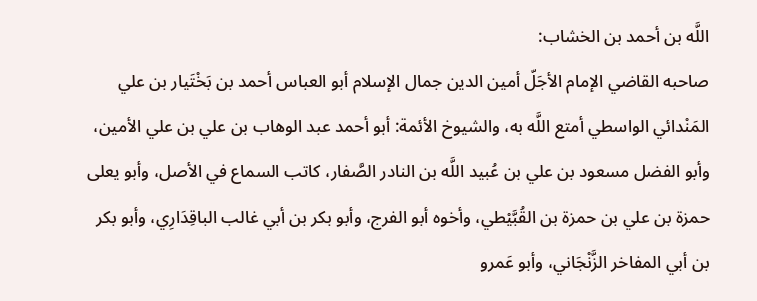اللَّه بن أحمد بن الخشاب:
صاحبه القاضي الإمام الأجَلّ أمين الدين جمال الإسلام أبو العباس أحمد بن بَخْتَيار بن علي المَنْدائي الواسطي أمتع اللَّه به، والشيوخ الأئمة: أبو أحمد عبد الوهاب بن علي بن علي الأمين، وأبو الفضل مسعود بن علي بن عُبيد اللَّه بن النادر الصَّفار، كاتب السماع في الأصل، وأبو يعلى حمزة بن علي بن حمزة بن القُبَّيْطي، وأخوه أبو الفرج، وأبو بكر بن أبي غالب الباقِدَارِي، وأبو بكر بن أبي المفاخر الزَّنْجَاني، وأبو عَمرو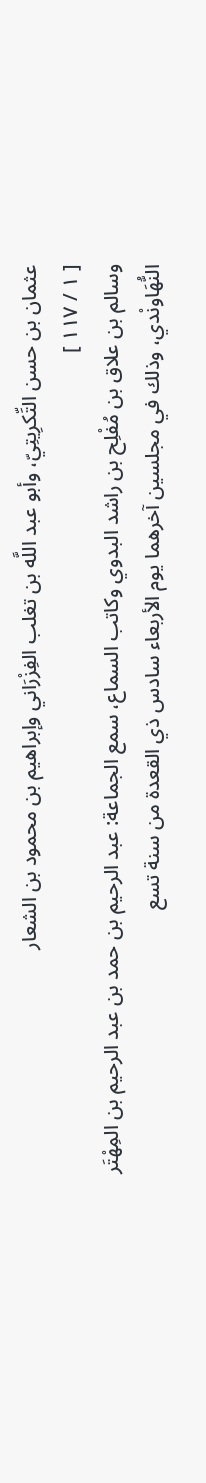عثمان بن حسن التِّكرِيتِيّ، وأبو عبد اللَّه بن تغلب الفِزْرَاني وإبراهيم بن محمود بن الشعار
[ ١ / ١١٧ ]
وسالم بن علاق بن مُفْلِح بن راشد البدوي وكاتب السماع، سمع الجماعة: عبد الرحيم بن حمد بن عبد الرحيم بن المِهْتَر النُّهَاونْدي، وذلك في مجلسين آخرهما يوم الأربعاء سادس ذي القعدة من سنة تسع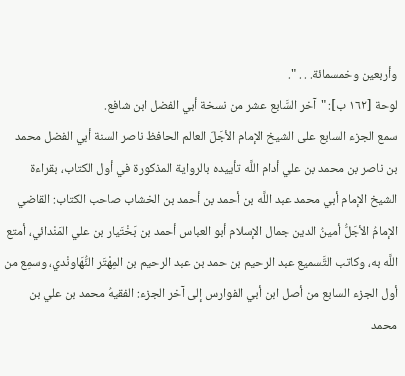وأربعين وخمسمائة. . . ".
لوحة [١٦٢ ب]: "آخر السَّابع عشر من نسخة أبي الفضل ابن شافع.
سمع الجزء السابع على الشيخ الإمام الأجَلّ العالم الحافظ ناصر السنة أبي الفضل محمد بن ناصر بن محمد بن علي أدام اللَّه تأييده بالرواية المذكورة في أول الكتاب، بقراءة الشيخ الإمام أبي محمد عبد اللَّه بن أحمد بن أحمد بن الخشاب صاحب الكتاب: القاضي الإمامُ الأجَلُّ أمينُ الدين جمال الإسلام أبو العباس أحمد بن بَخْتَيار بن علي المَنْدائي، أمتع اللَّه به، وكاتب التَّسميع عبد الرحيم بن حمد بن عبد الرحيم بن المِهْتَر النُّهَاونْدي، وسمِع من أول الجزء السابع من أصل ابن أبي الفوارس إلى آخر الجزء: الفقيهُ محمد بن علي بن محمد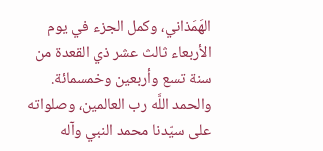الهَمَذاني، وكمل الجزء في يوم الأربعاء ثالث عشر ذي القعدة من سنة تسع وأربعين وخمسمائة. والحمد اللَّه رب العالمين، وصلواته على سيّدنا محمد النبي وآله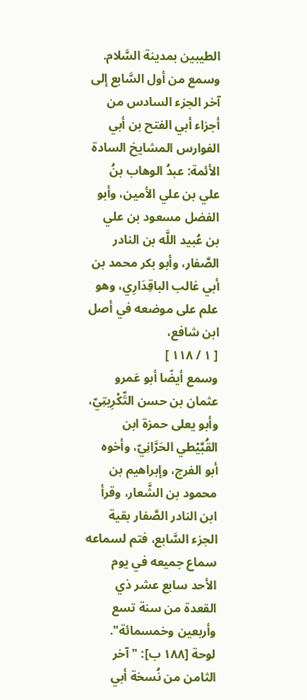الطيبين بمدينة السَّلام.
وسمع من أول السَّابع إلى آخر الجزء السادس من أجزاء أبي الفتح بن أبي الفوارس المشايخ السادة الأئمة: عبدُ الوهاب بنُ علي بن علي الأمين، وأبو الفضل مسعود بن علي بن عُبيد اللَّه بن النادر الصَّفار، وأبو بكر محمد بن أبي غالب الباقِدَارِي، وهو علم على موضعه في أصل ابن شافع،
[ ١ / ١١٨ ]
وسمع أيضًا أبو عَمرو عثمان بن حسن التِّكْرِيتِيّ، وأبو يعلى حمزة ابن القُبَّيْطي الحَرَّانِيّ، وأخوه أبو الفرج، وإبراهيم بن محمود بن الشَّعار، وقرأ ابن النادر الصَّفار بقية الجزء السَّابع، فتم لسماعه سماع جميعه في يوم الأحد سابع عشر ذي القعدة من سنة تسع وأربعين وخمسمائة".
لوحة [١٨٨ ب]: "آخر الثامن من نُسخة أبي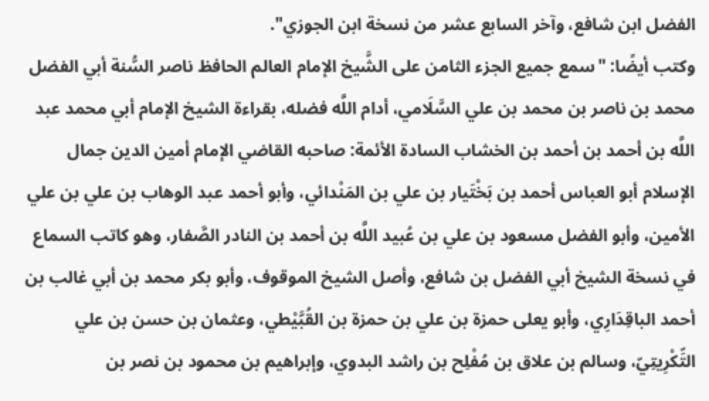الفضل ابن شافع، وآخر السابع عشر من نسخة ابن الجوزي".
وكتب أيضًا: "سمع جميع الجزء الثامن على الشَّيخ الإمام العالم الحافظ ناصر السُّنة أبي الفضل محمد بن ناصر بن محمد بن علي السَّلَامي، أدام اللَّه فضله، بقراءة الشيخ الإمام أبي محمد عبد اللَّه بن أحمد بن أحمد بن الخشاب السادة الأئمة: صاحبه القاضي الإمام أمين الدين جمال الإسلام أبو العباس أحمد بن بَخْتَيار بن علي بن المَنْدائي، وأبو أحمد عبد الوهاب بن علي بن علي الأمين، وأبو الفضل مسعود بن علي بن عُبيد اللَّه بن أحمد بن النادر الصَّفار، وهو كاتب السماع في نسخة الشيخ أبي الفضل بن شافع، وأصل الشيخ الموقوف، وأبو بكر محمد بن أبي غالب بن أحمد الباقِدَارِي، وأبو يعلى حمزة بن علي بن حمزة بن القُبَّيْطي، وعثمان بن حسن بن علي التِّكْرِيتِيّ، وسالم بن علاق بن مُفْلِح بن راشد البدوي، وإبراهيم بن محمود بن نصر بن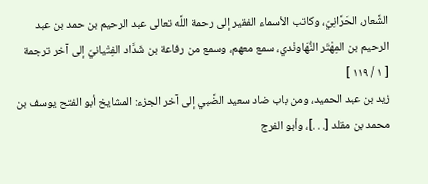الشَّعار، الحَرَّانِيّ، وكاتب الأسماء الفقير إلى رحمة اللَّه تعالى عبد الرحيم بن حمد بن عبد الرحيم بن المِهْتَر النُّهَاونْدي، سمع معهم، وسمع من رفاعة بن شَدَّاد الفِتْيانيّ إلى آخر ترجمة
[ ١ / ١١٩ ]
زيد بن عبد الحميد، ومن باب ضاد سعيد الضَّبي إلى آخر الجزء: المشايخ أبو الفتح يوسف بن محمد بن مقلد [. . .]، وأبو الفرج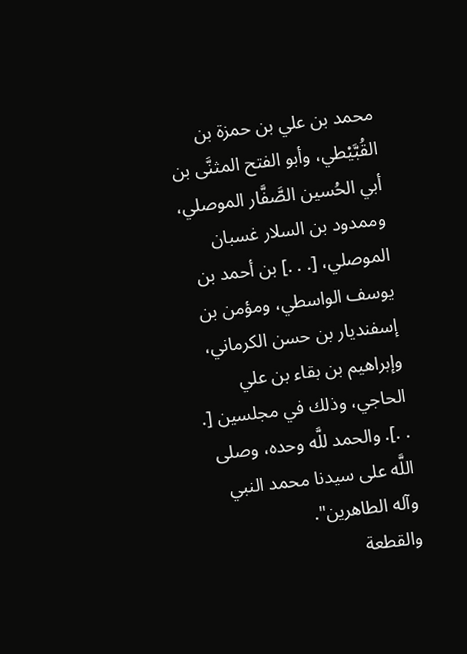محمد بن علي بن حمزة بن القُبَّيْطي، وأبو الفتح المثنَّى بن أبي الحُسين الصَّفَّار الموصلي، وممدود بن السلار غسبان الموصلي، [. . .] بن أحمد بن يوسف الواسطي، ومؤمن بن إسفنديار بن حسن الكرماني، وإبراهيم بن بقاء بن علي الحاجي، وذلك في مجلسين [. . .]. والحمد للَّه وحده، وصلى اللَّه على سيدنا محمد النبي وآله الطاهرين".
والقطعة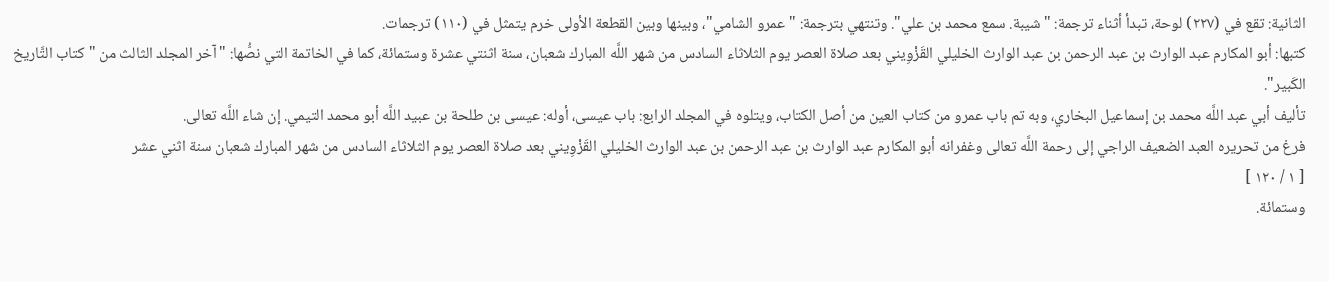الثانية: تقع في (٢٢٧) لوحة، تبدأ أثناء ترجمة: "شيبة. سمع محمد بن علي". وتنتهي بترجمة: "عمرو الشامي"، وبينها وبين القطعة الأولى خرم يتمثل في (١١٠) ترجمات.
كتبها: أبو المكارم عبد الوارث بن عبد الرحمن بن عبد الوارث الخليلي القَزْوِيني بعد صلاة العصر يوم الثلاثاء السادس من شهر اللَّه المبارك شعبان، سنة اثنتي عشرة وستمائة، كما في الخاتمة التي نصُّها: "آخر المجلد الثالث من "كتاب التَّاريخ الكَبير".
تأليف أبي عبد اللَّه محمد بن إسماعيل البخاري، وبه تم باب عمرو من كتاب العين من أصل الكتاب، ويتلوه في المجلد الرابع: باب عيسى، أوله: عيسى بن طلحة بن عبيد اللَّه أبو محمد التيمي. إن شاء اللَّه تعالى.
فرغ من تحريره العبد الضعيف الراجي إلى رحمة اللَّه تعالى وغفرانه أبو المكارم عبد الوارث بن عبد الرحمن بن عبد الوارث الخليلي القَزْوِيني بعد صلاة العصر يوم الثلاثاء السادس من شهر المبارك شعبان سنة اثني عشر
[ ١ / ١٢٠ ]
وستمائة.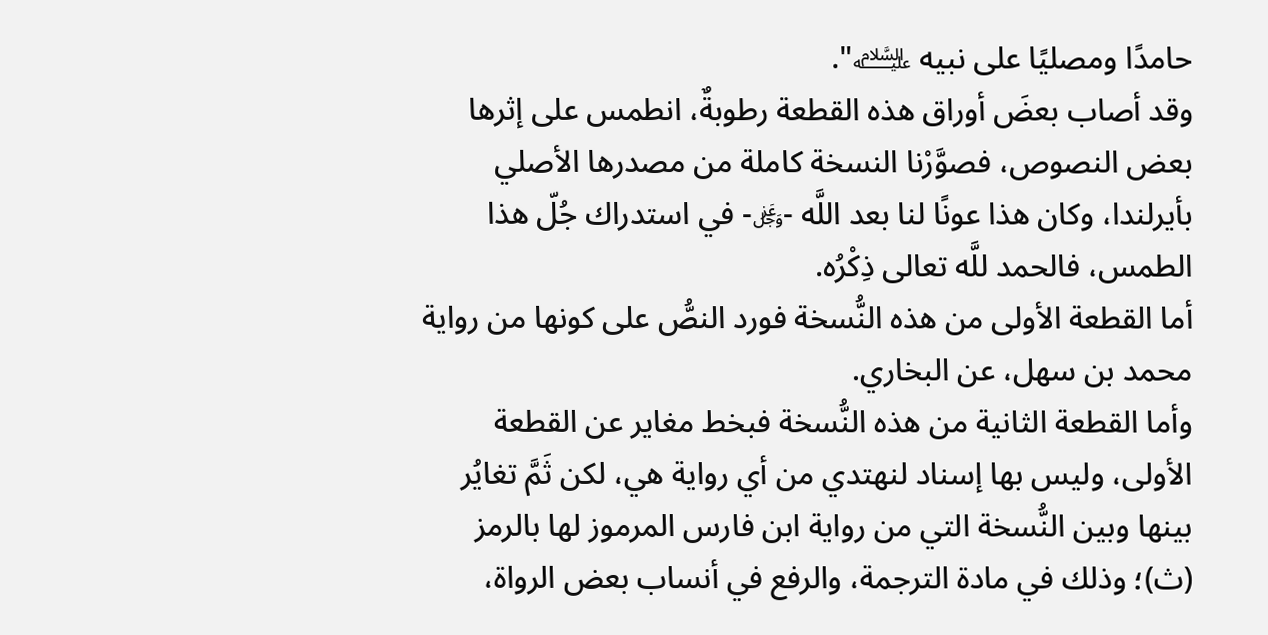حامدًا ومصليًا على نبيه ﵇".
وقد أصاب بعضَ أوراق هذه القطعة رطوبةٌ، انطمس على إثرها بعض النصوص، فصوَّرْنا النسخة كاملة من مصدرها الأصلي بأيرلندا، وكان هذا عونًا لنا بعد اللَّه -﷿- في استدراك جُلّ هذا الطمس، فالحمد للَّه تعالى ذِكْرُه.
أما القطعة الأولى من هذه النُّسخة فورد النصُّ على كونها من رواية محمد بن سهل، عن البخاري.
وأما القطعة الثانية من هذه النُّسخة فبخط مغاير عن القطعة الأولى، وليس بها إسناد لنهتدي من أي رواية هي، لكن ثَمَّ تغايُر بينها وبين النُّسخة التي من رواية ابن فارس المرموز لها بالرمز (ث)؛ وذلك في مادة الترجمة، والرفع في أنساب بعض الرواة،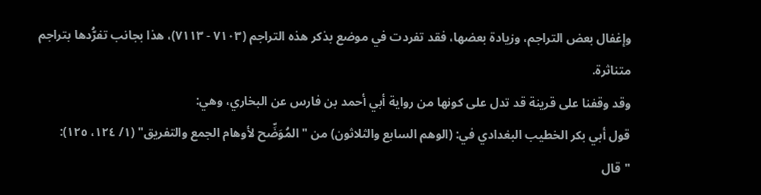وإغفال بعض التراجم، وزيادة بعضها، فقد تفردت في موضع بذكر هذه التراجم (٧١٠٣ - ٧١١٣)، هذا بجانب تفرُّدها بتراجم متناثرة.
وقد وقفنا على قرينة قد تدل على كونها من رواية أبي أحمد بن فارس عن البخاري، وهي:
قول أبي بكر الخطيب البغدادي في: (الوهم السابع والثلاثون) من "المُوَضِّح لأوهام الجمع والتفريق" (١/ ١٢٤، ١٢٥):
"قال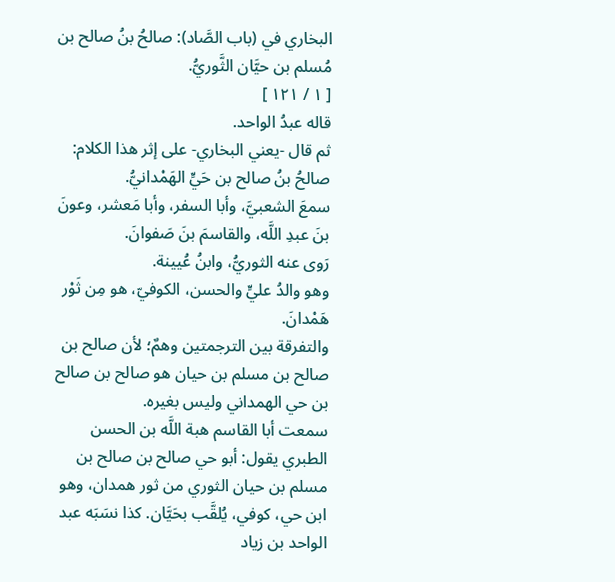البخاري في (باب الصَّاد): صالحُ بنُ صالح بن مُسلم بن حيَّان الثَّوريُّ.
[ ١ / ١٢١ ]
قاله عبدُ الواحد.
ثم قال -يعني البخاري- على إثر هذا الكلام: صالحُ بنُ صالح بن حَيٍّ الهَمْدانيُّ.
سمعَ الشعبيَّ، وأبا السفر، وأبا مَعشر، وعونَ بنَ عبدِ اللَّه، والقاسمَ بنَ صَفوانَ.
رَوى عنه الثوريُّ، وابنُ عُيينة.
وهو والدُ عليٍّ والحسن، الكوفيّ، هو مِن ثَوْر هَمْدانَ.
والتفرقة بين الترجمتين وهمٌ؛ لأن صالح بن صالح بن مسلم بن حيان هو صالح بن صالح بن حي الهمداني وليس بغيره.
سمعت أبا القاسم هبة اللَّه بن الحسن الطبري يقول: أبو حي صالح بن صالح بن مسلم بن حيان الثوري من ثور همدان، وهو ابن حي، كوفي، يُلقَّب بحَيَّان. كذا نسَبَه عبد الواحد بن زياد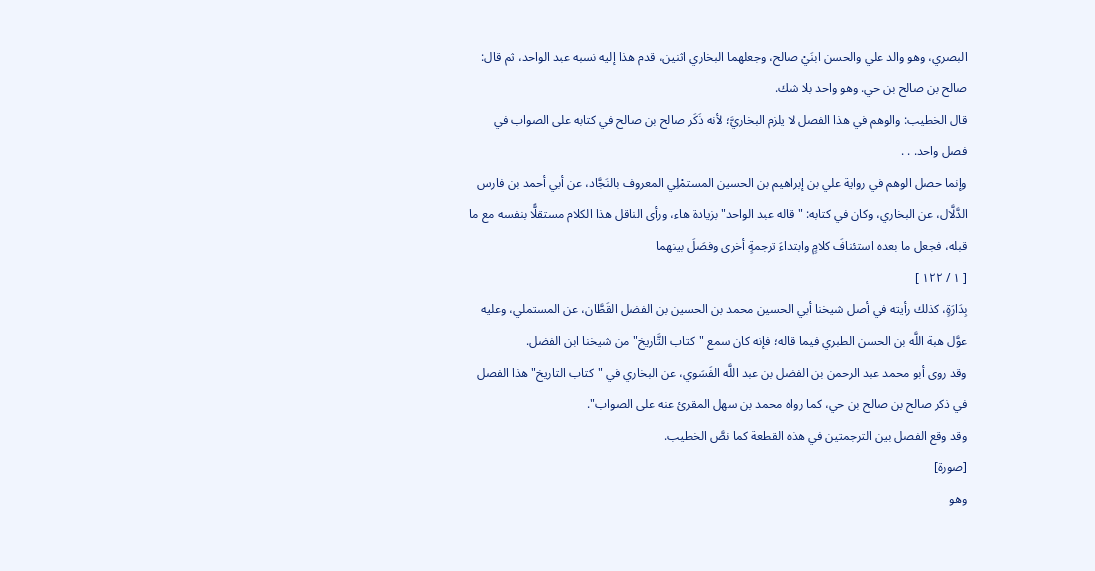البصري، وهو والد علي والحسن ابنَيْ صالح، وجعلهما البخاري اثنين، قدم هذا إليه نسبه عبد الواحد، ثم قال: صالح بن صالح بن حي. وهو واحد بلا شك.
قال الخطيب: والوهم في هذا الفصل لا يلزم البخاريَّ؛ لأنه ذَكَر صالح بن صالح في كتابه على الصواب في فصل واحد. . .
وإنما حصل الوهم في رواية علي بن إبراهيم بن الحسين المستمْلِي المعروف بالنَجَّاد، عن أبي أحمد بن فارس الدَّلَّال، عن البخاري، وكان في كتابه: "قاله عبد الواحد" بزيادة هاء، ورأى الناقل هذا الكلام مستقلًّا بنفسه مع ما قبله، فجعل ما بعده استئنافَ كلامٍ وابتداءَ ترجمةٍ أخرى وفصَلَ بينهما
[ ١ / ١٢٢ ]
بِدَارَةٍ، كذلك رأيته في أصل شيخنا أبي الحسين محمد بن الحسين بن الفضل القَطَّان، عن المستملي، وعليه عوَّل هبة اللَّه بن الحسن الطبري فيما قاله؛ فإنه كان سمع "كتاب التَّاريخ" من شيخنا ابن الفضل.
وقد روى أبو محمد عبد الرحمن بن الفضل بن عبد اللَّه الفَسَوي، عن البخاري في "كتاب التاريخ" هذا الفصل في ذكر صالح بن صالح بن حي، كما رواه محمد بن سهل المقرئ عنه على الصواب".
وقد وقع الفصل بين الترجمتين في هذه القطعة كما نصَّ الخطيب.
[صورة]
وهو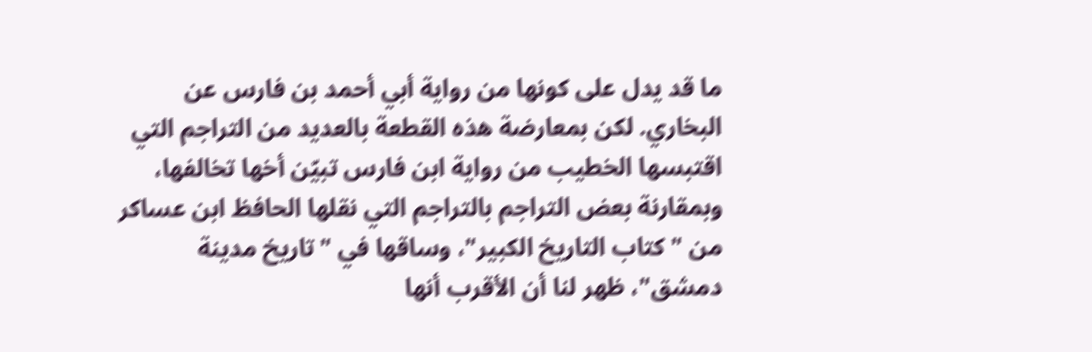ما قد يدل على كونها من رواية أبي أحمد بن فارس عن البخاري. لكن بمعارضة هذه القطعة بالعديد من التراجم التي اقتبسها الخطيب من رواية ابن فارس تبيّن أخها تخالفها، وبمقارنة بعض التراجم بالتراجم التي نقلها الحافظ ابن عساكر من "كتاب التاريخ الكبير"، وساقها في "تاريخ مدينة دمشق"، ظهر لنا أن الأقرب أنها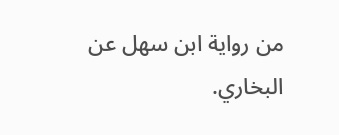من رواية ابن سهل عن البخاري.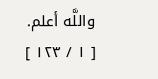واللَّه أعلم.
[ ١ / ١٢٣ ]